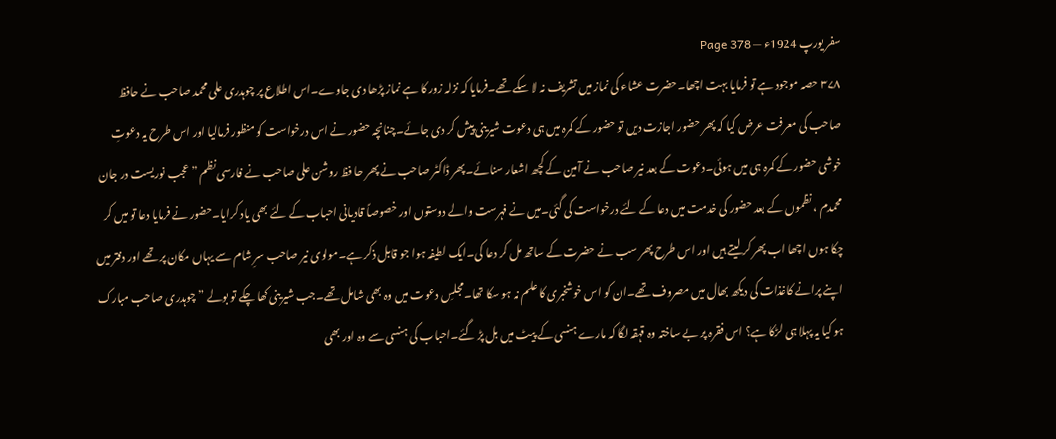سفر یورپ 1924ء — Page 378
۳۷۸ حصہ موجود ہے تو فرمایا بہت اچھا۔حضرت عشاء کی نماز میں تشریف نہ لا سکے تھے۔فرمایا کہ نزلہ زور کا ہے نماز پڑھا دی جاوے۔اس اطلاع پر چوہدری علی محمد صاحب نے حافظ صاحب کی معرفت عرض کیا کہ پھر حضور اجازت دیں تو حضور کے کمرہ میں ہی دعوت شیرینی پیش کر دی جائے۔چنانچہ حضور نے اس درخواست کو منظور فرمالیا اور اس طرح یہ دعوتِ خوشی حضور کے کمرہ ہی میں ہوئی۔دعوت کے بعد نیر صاحب نے آمین کے کچھ اشعار سنائے۔پھر ڈاکٹر صاحب نے پھر حا فظ روشن علی صاحب نے فارسی نظم ” عجب نوریست در جان محمدم ، نظموں کے بعد حضور کی خدمت میں دعا کے لئے درخواست کی گئی۔میں نے فہرست والے دوستوں اور خصوصاً قادیانی احباب کے لئے بھی یاد کرایا۔حضور نے فرمایا دعا تو میں کر چکا ہوں اچھا اب پھر کر لیتے ہیں اور اس طرح پھر سب نے حضرت کے ساتھ مل کر دعا کی۔ایک لطیفہ ہوا جو قابل ذکر ہے۔مولوی نیر صاحب سرِ شام سے یہاں مکان پر تھے اور دفتر میں اپنے پرانے کاغذات کی دیکھ بھال میں مصروف تھے۔ان کو اس خوشخبری کا علم نہ ہو سکا تھا۔مجلسِ دعوت میں وہ بھی شامل تھے۔جب شیرینی کھا چکے تو بولے ” چوہدری صاحب مبارک ہو کیا یہ پہلا ہی لڑکا ہے؟ اس فقرہ پر بے ساختہ وہ قہقہ لگا کہ مارے ہنسی کے پیٹ میں بل پڑ گئے۔احباب کی ہنسی سے وہ اور بھی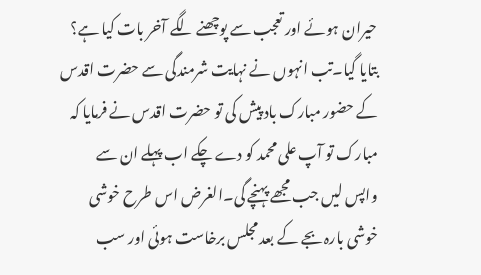حیران ہوئے اور تعجب سے پوچھنے لگے آخر بات کیا ہے؟ بتایا گیا۔تب انہوں نے نہایت شرمندگی سے حضرت اقدس کے حضور مبارک باد پیش کی تو حضرت اقدس نے فرمایا کہ مبارک تو آپ علی محمد کو دے چکے اب پہلے ان سے واپس لیں جب مجھے پہنچے گی۔الغرض اس طرح خوشی خوشی بارہ بجے کے بعد مجلس برخاست ہوئی اور سب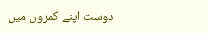دوست اپنے کمروں میں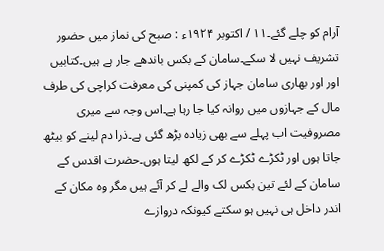آرام کو چلے گئے۔۱۱ / اکتوبر ۱۹۲۴ء : صبح کی نماز میں حضور تشریف نہیں لا سکے۔سامان کے بکس باندھے جار ہے ہیں۔کتابیں اور اور بھاری سامان جہاز کی کمپنی کی معرفت کراچی کی طرف مال کے جہازوں میں روانہ کیا جا رہا ہے۔اس وجہ سے میری مصروفیت اب پہلے سے بھی زیادہ بڑھ گئی ہے۔ذرا دم لینے کو بیٹھ جاتا ہوں اور ٹکڑے ٹکڑے کر کے لکھ لیتا ہوں۔حضرت اقدس کے سامان کے لئے تین بکس لک والے لے کر آئے ہیں مگر وہ مکان کے اندر داخل ہی نہیں ہو سکتے کیونکہ دروازے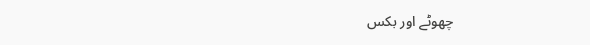چھوٹے اور بکس